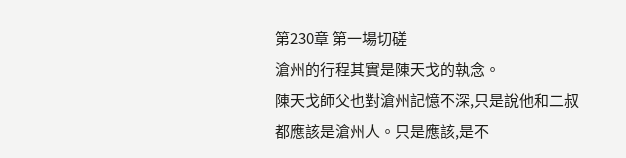第230章 第一場切磋
滄州的行程其實是陳天戈的執念。
陳天戈師父也對滄州記憶不深,只是說他和二叔都應該是滄州人。只是應該,是不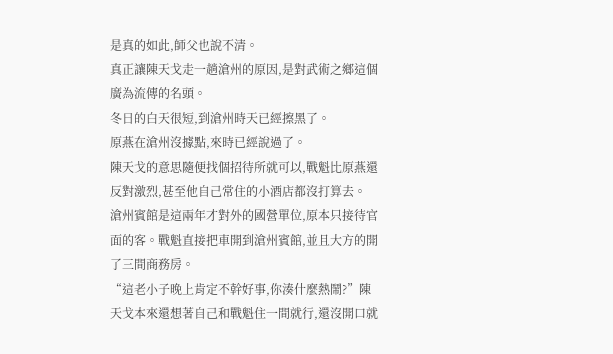是真的如此,師父也說不清。
真正讓陳天戈走一趟滄州的原因,是對武術之鄉這個廣為流傳的名頭。
冬日的白天很短,到滄州時天已經擦黑了。
原燕在滄州沒據點,來時已經說過了。
陳天戈的意思隨便找個招待所就可以,戰魁比原燕還反對激烈,甚至他自己常住的小酒店都沒打算去。
滄州賓館是這兩年才對外的國營單位,原本只接待官面的客。戰魁直接把車開到滄州賓館,並且大方的開了三間商務房。
“這老小子晚上肯定不幹好事,你湊什麼熱鬧?”陳天戈本來還想著自己和戰魁住一間就行,還沒開口就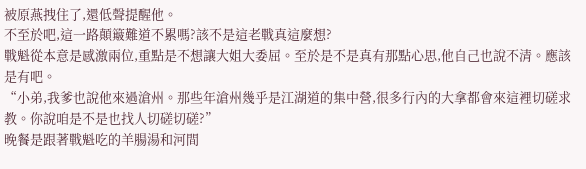被原燕拽住了,還低聲提醒他。
不至於吧,這一路顛簸難道不累嗎?該不是這老戰真這麼想?
戰魁從本意是感激兩位,重點是不想讓大姐大委屈。至於是不是真有那點心思,他自己也說不清。應該是有吧。
“小弟,我爹也說他來過滄州。那些年滄州幾乎是江湖道的集中營,很多行內的大拿都會來這裡切磋求教。你說咱是不是也找人切磋切磋?”
晚餐是跟著戰魁吃的羊腸湯和河間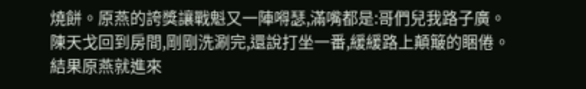燒餅。原燕的誇獎讓戰魁又一陣嘚瑟,滿嘴都是:哥們兒我路子廣。
陳天戈回到房間,剛剛洗涮完,還說打坐一番,緩緩路上顛簸的睏倦。結果原燕就進來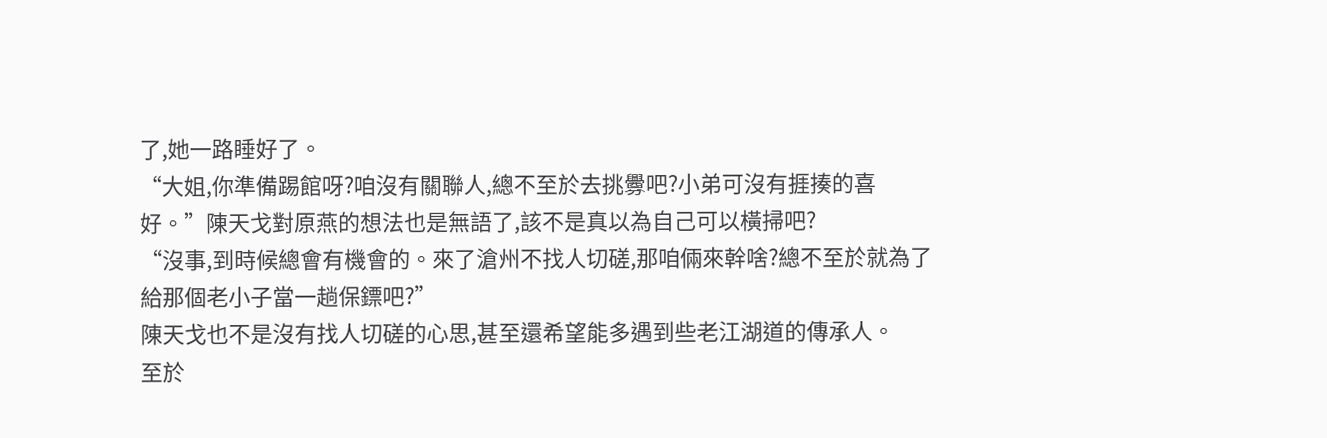了,她一路睡好了。
“大姐,你準備踢館呀?咱沒有關聯人,總不至於去挑釁吧?小弟可沒有捱揍的喜好。”陳天戈對原燕的想法也是無語了,該不是真以為自己可以橫掃吧?
“沒事,到時候總會有機會的。來了滄州不找人切磋,那咱倆來幹啥?總不至於就為了給那個老小子當一趟保鏢吧?”
陳天戈也不是沒有找人切磋的心思,甚至還希望能多遇到些老江湖道的傳承人。
至於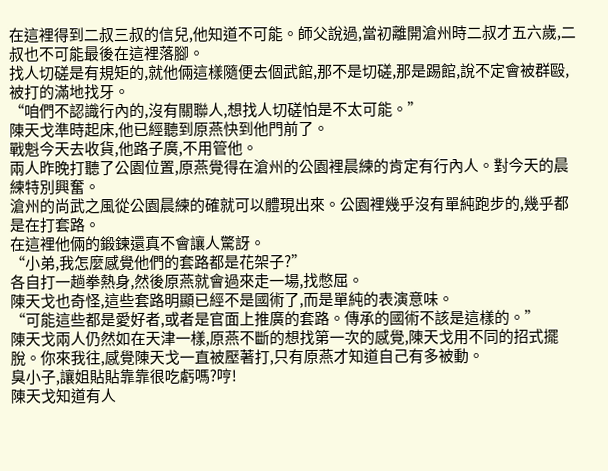在這裡得到二叔三叔的信兒,他知道不可能。師父說過,當初離開滄州時二叔才五六歲,二叔也不可能最後在這裡落腳。
找人切磋是有規矩的,就他倆這樣隨便去個武館,那不是切磋,那是踢館,說不定會被群毆,被打的滿地找牙。
“咱們不認識行內的,沒有關聯人,想找人切磋怕是不太可能。”
陳天戈準時起床,他已經聽到原燕快到他門前了。
戰魁今天去收貨,他路子廣,不用管他。
兩人昨晚打聽了公園位置,原燕覺得在滄州的公園裡晨練的肯定有行內人。對今天的晨練特別興奮。
滄州的尚武之風從公園晨練的確就可以體現出來。公園裡幾乎沒有單純跑步的,幾乎都是在打套路。
在這裡他倆的鍛鍊還真不會讓人驚訝。
“小弟,我怎麼感覺他們的套路都是花架子?”
各自打一趟拳熱身,然後原燕就會過來走一場,找憋屈。
陳天戈也奇怪,這些套路明顯已經不是國術了,而是單純的表演意味。
“可能這些都是愛好者,或者是官面上推廣的套路。傳承的國術不該是這樣的。”
陳天戈兩人仍然如在天津一樣,原燕不斷的想找第一次的感覺,陳天戈用不同的招式擺脫。你來我往,感覺陳天戈一直被壓著打,只有原燕才知道自己有多被動。
臭小子,讓姐貼貼靠靠很吃虧嗎?哼!
陳天戈知道有人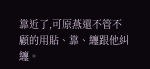靠近了,可原燕還不管不顧的用貼、靠、纏跟他糾纏。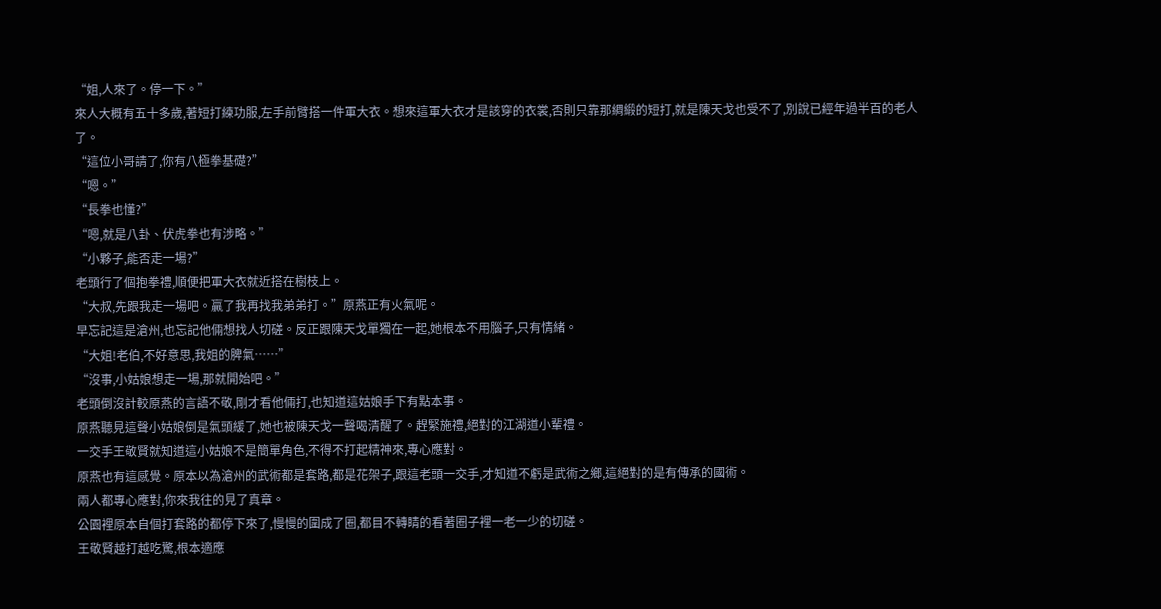“姐,人來了。停一下。”
來人大概有五十多歲,著短打練功服,左手前臂搭一件軍大衣。想來這軍大衣才是該穿的衣裳,否則只靠那綢緞的短打,就是陳天戈也受不了,別說已經年過半百的老人了。
“這位小哥請了,你有八極拳基礎?”
“嗯。”
“長拳也懂?”
“嗯,就是八卦、伏虎拳也有涉略。”
“小夥子,能否走一場?”
老頭行了個抱拳禮,順便把軍大衣就近搭在樹枝上。
“大叔,先跟我走一場吧。贏了我再找我弟弟打。”原燕正有火氣呢。
早忘記這是滄州,也忘記他倆想找人切磋。反正跟陳天戈單獨在一起,她根本不用腦子,只有情緒。
“大姐!老伯,不好意思,我姐的脾氣……”
“沒事,小姑娘想走一場,那就開始吧。”
老頭倒沒計較原燕的言語不敬,剛才看他倆打,也知道這姑娘手下有點本事。
原燕聽見這聲小姑娘倒是氣頭緩了,她也被陳天戈一聲喝清醒了。趕緊施禮,絕對的江湖道小輩禮。
一交手王敬賢就知道這小姑娘不是簡單角色,不得不打起精神來,專心應對。
原燕也有這感覺。原本以為滄州的武術都是套路,都是花架子,跟這老頭一交手,才知道不虧是武術之鄉,這絕對的是有傳承的國術。
兩人都專心應對,你來我往的見了真章。
公園裡原本自個打套路的都停下來了,慢慢的圍成了圈,都目不轉睛的看著圈子裡一老一少的切磋。
王敬賢越打越吃驚,根本適應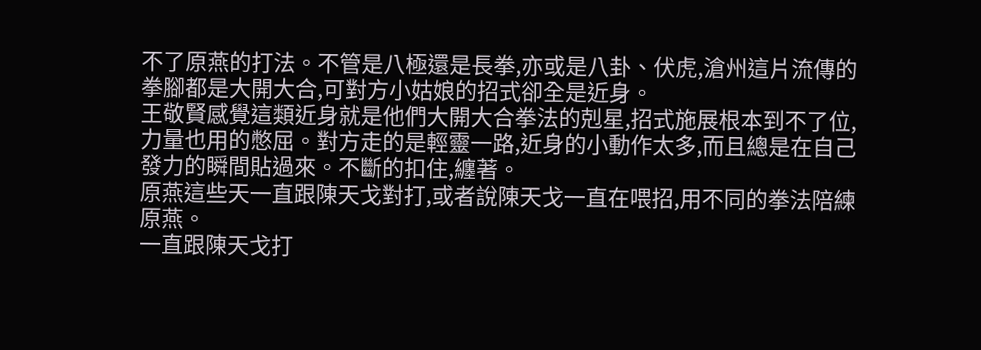不了原燕的打法。不管是八極還是長拳,亦或是八卦、伏虎,滄州這片流傳的拳腳都是大開大合,可對方小姑娘的招式卻全是近身。
王敬賢感覺這類近身就是他們大開大合拳法的剋星,招式施展根本到不了位,力量也用的憋屈。對方走的是輕靈一路,近身的小動作太多,而且總是在自己發力的瞬間貼過來。不斷的扣住,纏著。
原燕這些天一直跟陳天戈對打,或者說陳天戈一直在喂招,用不同的拳法陪練原燕。
一直跟陳天戈打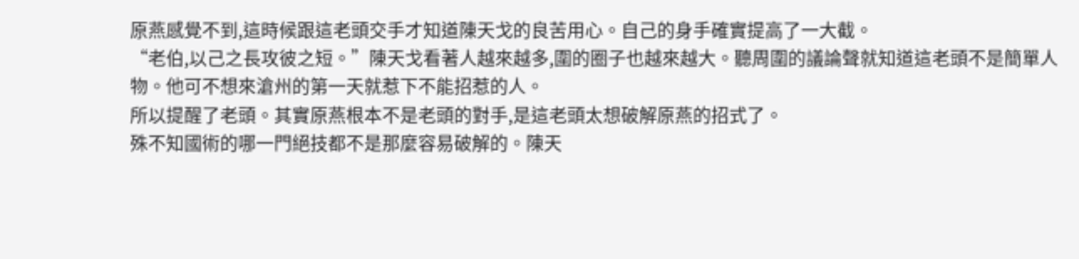原燕感覺不到,這時候跟這老頭交手才知道陳天戈的良苦用心。自己的身手確實提高了一大截。
“老伯,以己之長攻彼之短。”陳天戈看著人越來越多,圍的圈子也越來越大。聽周圍的議論聲就知道這老頭不是簡單人物。他可不想來滄州的第一天就惹下不能招惹的人。
所以提醒了老頭。其實原燕根本不是老頭的對手,是這老頭太想破解原燕的招式了。
殊不知國術的哪一門絕技都不是那麼容易破解的。陳天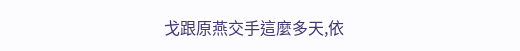戈跟原燕交手這麼多天,依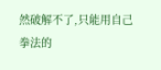然破解不了,只能用自己拳法的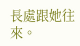長處跟她往來。